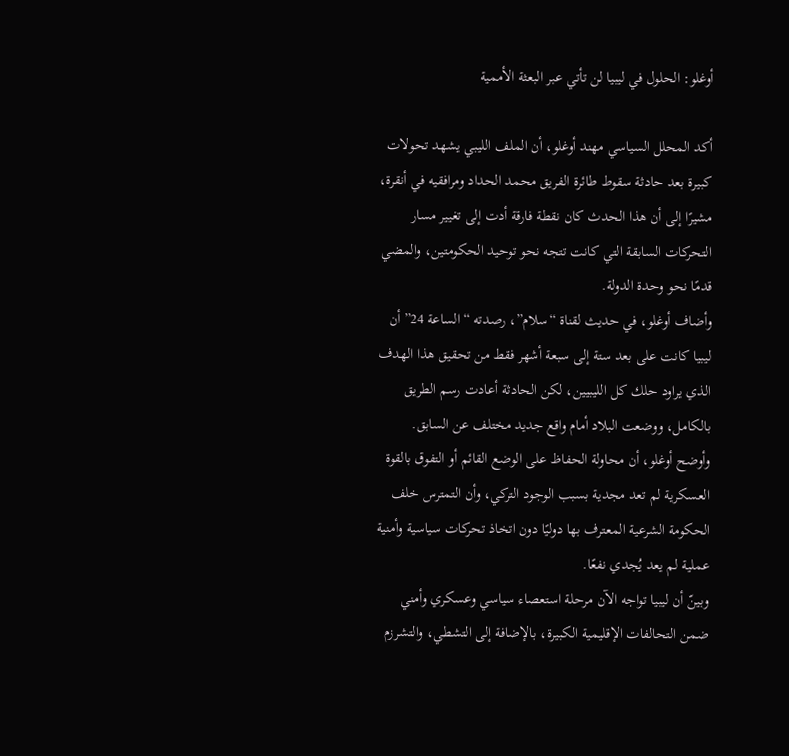أوغلو: الحلول في ليبيا لن تأتي عبر البعثة الأممية

أكد المحلل السياسي مهند أوغلو، أن الملف الليبي يشهد تحولات كبيرة بعد حادثة سقوط طائرة الفريق محمد الحداد ومرافقيه في أنقرة، مشيرًا إلى أن هذا الحدث كان نقطة فارقة أدت إلى تغيير مسار التحركات السابقة التي كانت تتجه نحو توحيد الحكومتين، والمضي قدمًا نحو وحدة الدولة.
وأضاف أوغلو، في حديث لقناة “سلام”، رصدته “الساعة 24” أن ليبيا كانت على بعد ستة إلى سبعة أشهر فقط من تحقيق هذا الهدف الذي يراود حلك كل الليبيين، لكن الحادثة أعادت رسم الطريق بالكامل، ووضعت البلاد أمام واقع جديد مختلف عن السابق.
وأوضح أوغلو، أن محاولة الحفاظ على الوضع القائم أو التفوق بالقوة العسكرية لم تعد مجدية بسبب الوجود التركي، وأن التمترس خلف الحكومة الشرعية المعترف بها دوليًا دون اتخاذ تحركات سياسية وأمنية عملية لم يعد يُجدي نفعًا.
وبينّ أن ليبيا تواجه الآن مرحلة استعصاء سياسي وعسكري وأمني ضمن التحالفات الإقليمية الكبيرة، بالإضافة إلى التشطي، والتشرزم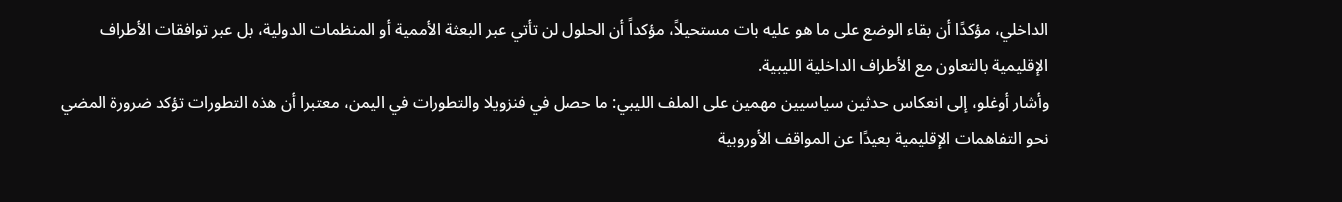الداخلي، مؤكدًا أن بقاء الوضع على ما هو عليه بات مستحيلاً، مؤكداً أن الحلول لن تأتي عبر البعثة الأممية أو المنظمات الدولية، بل عبر توافقات الأطراف الإقليمية بالتعاون مع الأطراف الداخلية الليبية.
وأشار أوغلو، إلى انعكاس حدثين سياسيين مهمين على الملف الليبي: ما حصل في فنزويلا والتطورات في اليمن، معتبرا أن هذه التطورات تؤكد ضرورة المضي نحو التفاهمات الإقليمية بعيدًا عن المواقف الأوروبية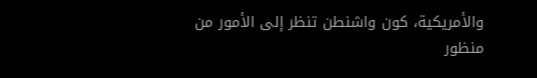والأمريكية، كون واشنطن تنظر إلى الأمور من منظور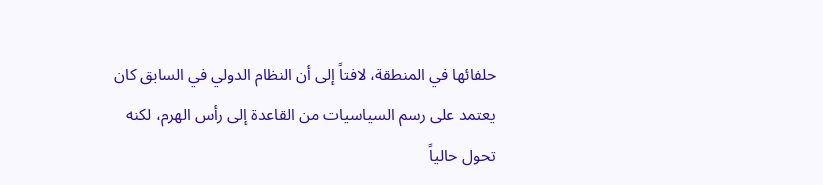حلفائها في المنطقة، لافتاً إلى أن النظام الدولي في السابق كان يعتمد على رسم السياسيات من القاعدة إلى رأس الهرم، لكنه تحول حالياً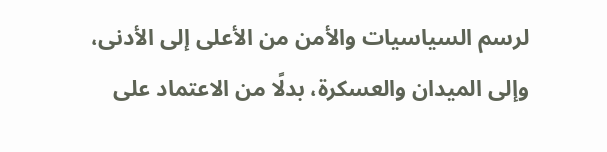لرسم السياسيات والأمن من الأعلى إلى الأدنى، وإلى الميدان والعسكرة، بدلًا من الاعتماد على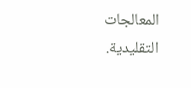المعالجات التقليدية.